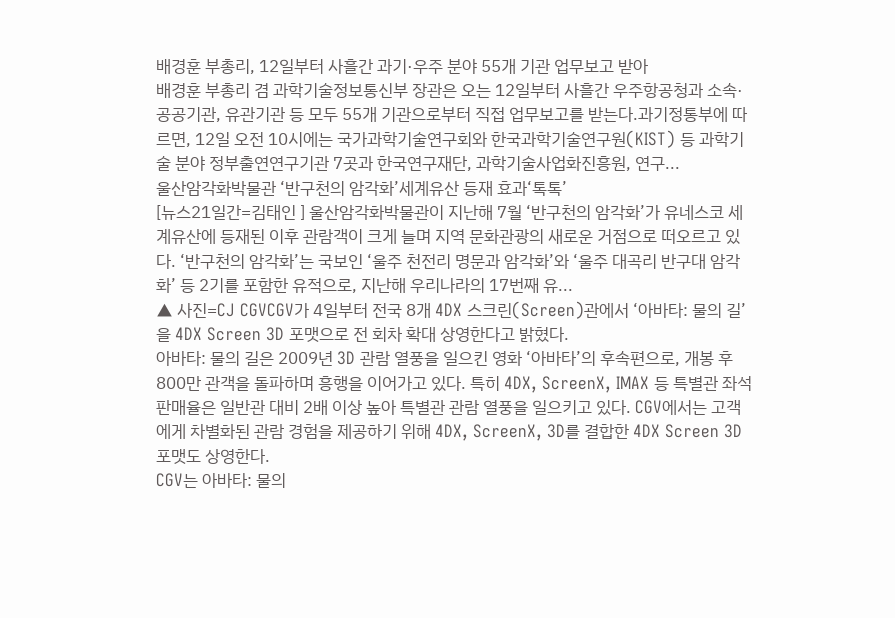배경훈 부총리, 12일부터 사흘간 과기·우주 분야 55개 기관 업무보고 받아
배경훈 부총리 겸 과학기술정보통신부 장관은 오는 12일부터 사흘간 우주항공청과 소속·공공기관, 유관기관 등 모두 55개 기관으로부터 직접 업무보고를 받는다.과기정통부에 따르면, 12일 오전 10시에는 국가과학기술연구회와 한국과학기술연구원(KIST) 등 과학기술 분야 정부출연연구기관 7곳과 한국연구재단, 과학기술사업화진흥원, 연구...
울산암각화박물관 ‘반구천의 암각화’세계유산 등재 효과‘톡톡’
[뉴스21일간=김태인 ] 울산암각화박물관이 지난해 7월 ‘반구천의 암각화’가 유네스코 세계유산에 등재된 이후 관람객이 크게 늘며 지역 문화관광의 새로운 거점으로 떠오르고 있다. ‘반구천의 암각화’는 국보인 ‘울주 천전리 명문과 암각화’와 ‘울주 대곡리 반구대 암각화’ 등 2기를 포함한 유적으로, 지난해 우리나라의 17번째 유...
▲ 사진=CJ CGVCGV가 4일부터 전국 8개 4DX 스크린(Screen)관에서 ‘아바타: 물의 길’을 4DX Screen 3D 포맷으로 전 회차 확대 상영한다고 밝혔다.
아바타: 물의 길은 2009년 3D 관람 열풍을 일으킨 영화 ‘아바타’의 후속편으로, 개봉 후 800만 관객을 돌파하며 흥행을 이어가고 있다. 특히 4DX, ScreenX, IMAX 등 특별관 좌석 판매율은 일반관 대비 2배 이상 높아 특별관 관람 열풍을 일으키고 있다. CGV에서는 고객에게 차별화된 관람 경험을 제공하기 위해 4DX, ScreenX, 3D를 결합한 4DX Screen 3D 포맷도 상영한다.
CGV는 아바타: 물의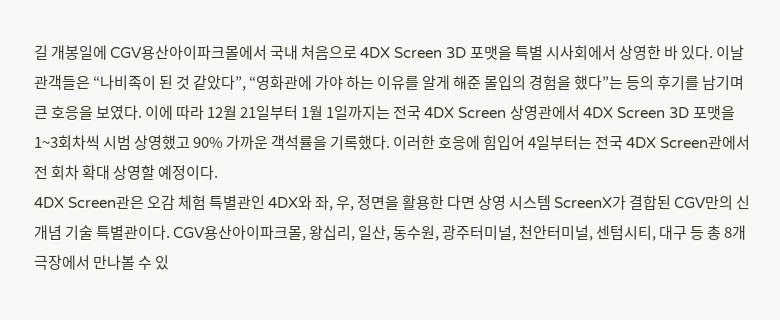길 개봉일에 CGV용산아이파크몰에서 국내 처음으로 4DX Screen 3D 포맷을 특별 시사회에서 상영한 바 있다. 이날 관객들은 “나비족이 된 것 같았다”, “영화관에 가야 하는 이유를 알게 해준 몰입의 경험을 했다”는 등의 후기를 남기며 큰 호응을 보였다. 이에 따라 12월 21일부터 1월 1일까지는 전국 4DX Screen 상영관에서 4DX Screen 3D 포맷을 1~3회차씩 시범 상영했고 90% 가까운 객석률을 기록했다. 이러한 호응에 힘입어 4일부터는 전국 4DX Screen관에서 전 회차 확대 상영할 예정이다.
4DX Screen관은 오감 체험 특별관인 4DX와 좌, 우, 정면을 활용한 다면 상영 시스템 ScreenX가 결합된 CGV만의 신개념 기술 특별관이다. CGV용산아이파크몰, 왕십리, 일산, 동수원, 광주터미널, 천안터미널, 센텀시티, 대구 등 총 8개 극장에서 만나볼 수 있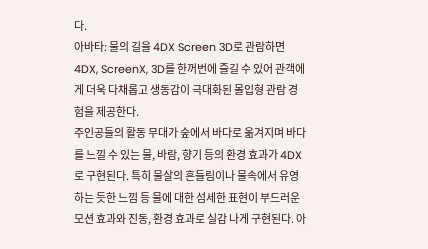다.
아바타: 물의 길을 4DX Screen 3D로 관람하면 4DX, ScreenX, 3D를 한꺼번에 즐길 수 있어 관객에게 더욱 다채롭고 생동감이 극대화된 몰입형 관람 경험을 제공한다.
주인공들의 활동 무대가 숲에서 바다로 옮겨지며 바다를 느낄 수 있는 물, 바람, 향기 등의 환경 효과가 4DX로 구현된다. 특히 물살의 흔들림이나 물속에서 유영하는 듯한 느낌 등 물에 대한 섬세한 표현이 부드러운 모션 효과와 진동, 환경 효과로 실감 나게 구현된다. 아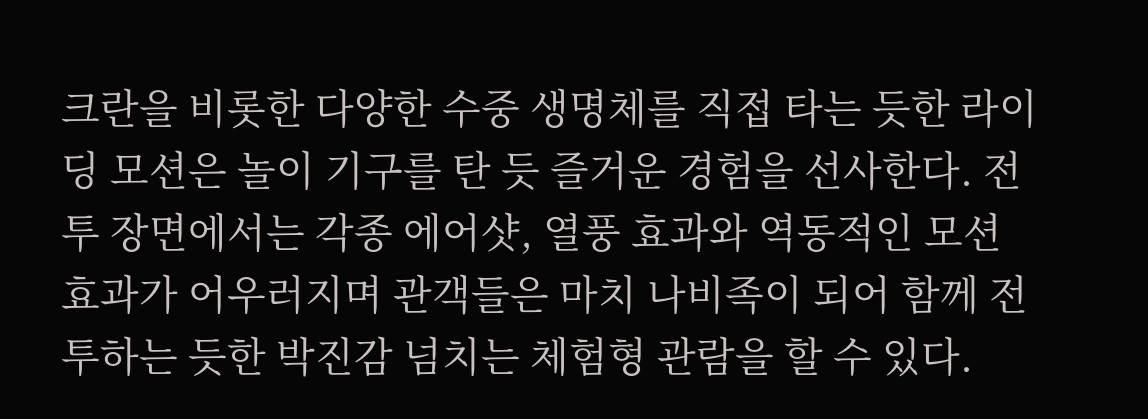크란을 비롯한 다양한 수중 생명체를 직접 타는 듯한 라이딩 모션은 놀이 기구를 탄 듯 즐거운 경험을 선사한다. 전투 장면에서는 각종 에어샷, 열풍 효과와 역동적인 모션 효과가 어우러지며 관객들은 마치 나비족이 되어 함께 전투하는 듯한 박진감 넘치는 체험형 관람을 할 수 있다.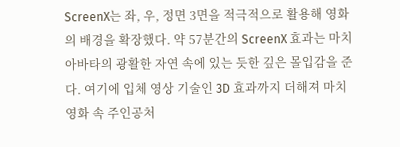ScreenX는 좌, 우, 정면 3면을 적극적으로 활용해 영화의 배경을 확장했다. 약 57분간의 ScreenX 효과는 마치 아바타의 광활한 자연 속에 있는 듯한 깊은 몰입감을 준다. 여기에 입체 영상 기술인 3D 효과까지 더해져 마치 영화 속 주인공처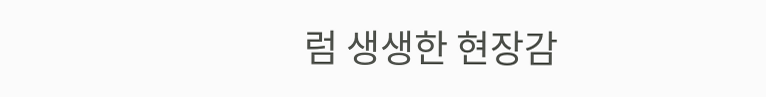럼 생생한 현장감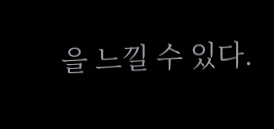을 느낄 수 있다.